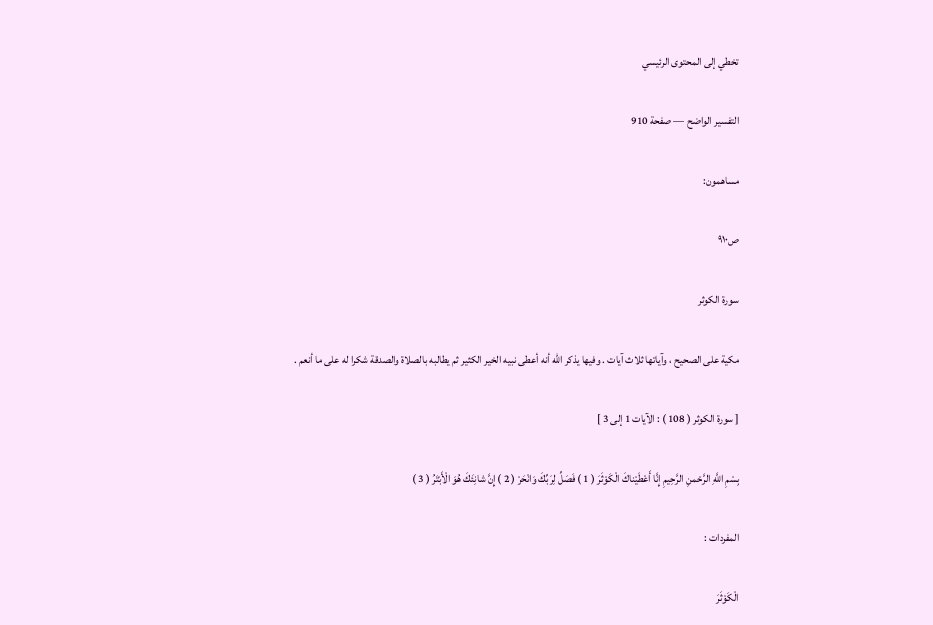تخطي إلى المحتوى الرئيسي

التفسير الواضح — صفحة 910

مساهمون:

ص٩١٠

سورة الكوثر

مكية على الصحيح ، وآياتها ثلاث آيات . وفيها يذكر اللّه أنه أعطى نبيه الخير الكثير ثم يطالبه بالصلاة والصدقة شكرا له على ما أنعم .

[ سورة الكوثر ( 108 ) : الآيات 1 إلى 3 ]

بِسْمِ اللَّهِ الرَّحْمنِ الرَّحِيمِ إِنَّا أَعْطَيْناكَ الْكَوْثَرَ ( 1 ) فَصَلِّ لِرَبِّكَ وَانْحَرْ ( 2 ) إِنَّ شانِئَكَ هُوَ الْأَبْتَرُ ( 3 )

المفردات :

الْكَوْثَرَ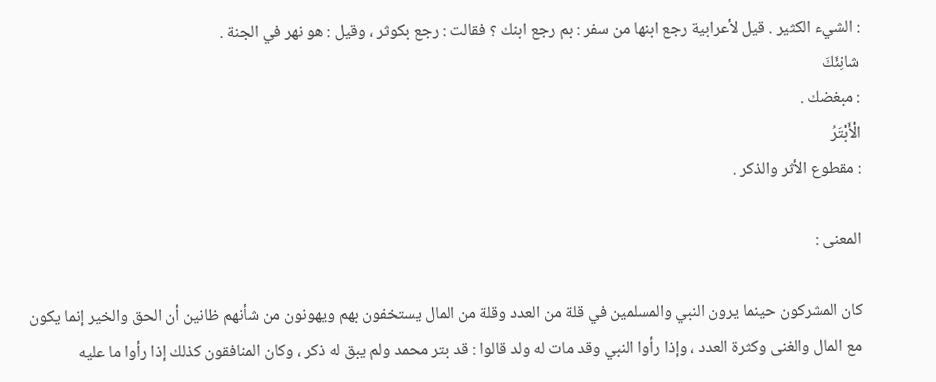: الشيء الكثير . قيل لأعرابية رجع ابنها من سفر : بم رجع ابنك ؟ فقالت : رجع بكوثر ، وقيل : هو نهر في الجنة .
شانِئَكَ
: مبغضك .
الْأَبْتَرُ
: مقطوع الأثر والذكر .

المعنى :

كان المشركون حينما يرون النبي والمسلمين في قلة من العدد وقلة من المال يستخفون بهم ويهونون من شأنهم ظانين أن الحق والخير إنما يكون مع المال والغنى وكثرة العدد ، وإذا رأوا النبي وقد مات له ولد قالوا : قد بتر محمد ولم يبق له ذكر ، وكان المنافقون كذلك إذا رأوا ما عليه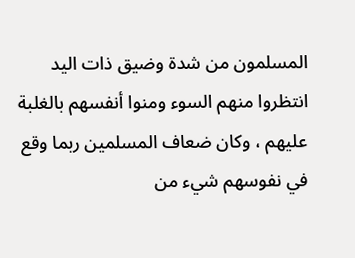المسلمون من شدة وضيق ذات اليد انتظروا منهم السوء ومنوا أنفسهم بالغلبة عليهم ، وكان ضعاف المسلمين ربما وقع في نفوسهم شيء من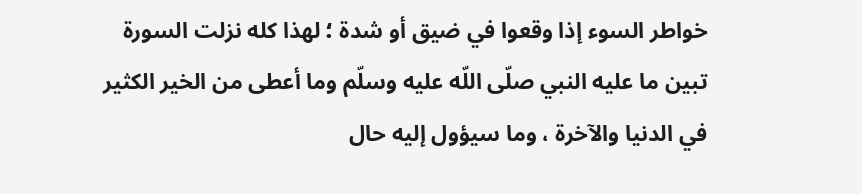خواطر السوء إذا وقعوا في ضيق أو شدة ؛ لهذا كله نزلت السورة تبين ما عليه النبي صلّى اللّه عليه وسلّم وما أعطى من الخير الكثير في الدنيا والآخرة ، وما سيؤول إليه حال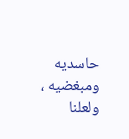حاسديه ومبغضيه ، ولعلنا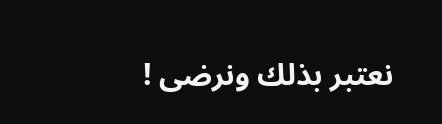نعتبر بذلك ونرضى !